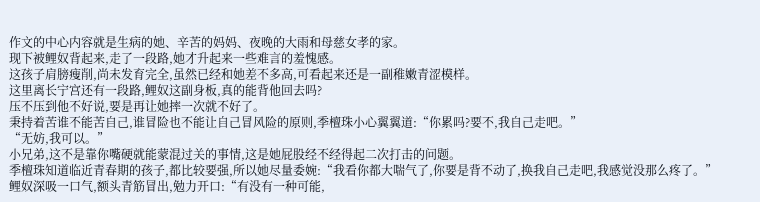作文的中心内容就是生病的她、辛苦的妈妈、夜晚的大雨和母慈女孝的家。
现下被鲤奴背起来,走了一段路,她才升起来一些难言的羞愧感。
这孩子肩膀瘦削,尚未发育完全,虽然已经和她差不多高,可看起来还是一副稚嫩青涩模样。
这里离长宁宫还有一段路,鲤奴这副身板,真的能背他回去吗?
压不压到他不好说,要是再让她摔一次就不好了。
秉持着苦谁不能苦自己,谁冒险也不能让自己冒风险的原则,季檀珠小心翼翼道:“你累吗?要不,我自己走吧。”
“无妨,我可以。”
小兄弟,这不是靠你嘴硬就能蒙混过关的事情,这是她屁股经不经得起二次打击的问题。
季檀珠知道临近青春期的孩子,都比较要强,所以她尽量委婉:“我看你都大喘气了,你要是背不动了,换我自己走吧,我感觉没那么疼了。”
鲤奴深吸一口气,额头青筋冒出,勉力开口:“有没有一种可能,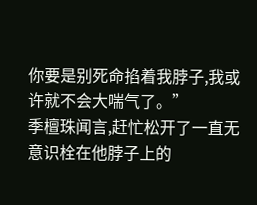你要是别死命掐着我脖子,我或许就不会大喘气了。”
季檀珠闻言,赶忙松开了一直无意识栓在他脖子上的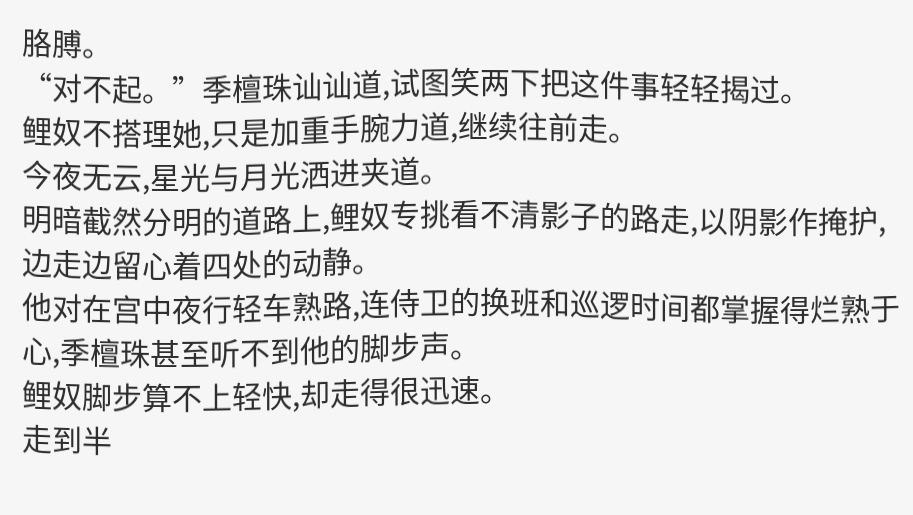胳膊。
“对不起。”季檀珠讪讪道,试图笑两下把这件事轻轻揭过。
鲤奴不搭理她,只是加重手腕力道,继续往前走。
今夜无云,星光与月光洒进夹道。
明暗截然分明的道路上,鲤奴专挑看不清影子的路走,以阴影作掩护,边走边留心着四处的动静。
他对在宫中夜行轻车熟路,连侍卫的换班和巡逻时间都掌握得烂熟于心,季檀珠甚至听不到他的脚步声。
鲤奴脚步算不上轻快,却走得很迅速。
走到半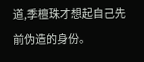道,季檀珠才想起自己先前伪造的身份。